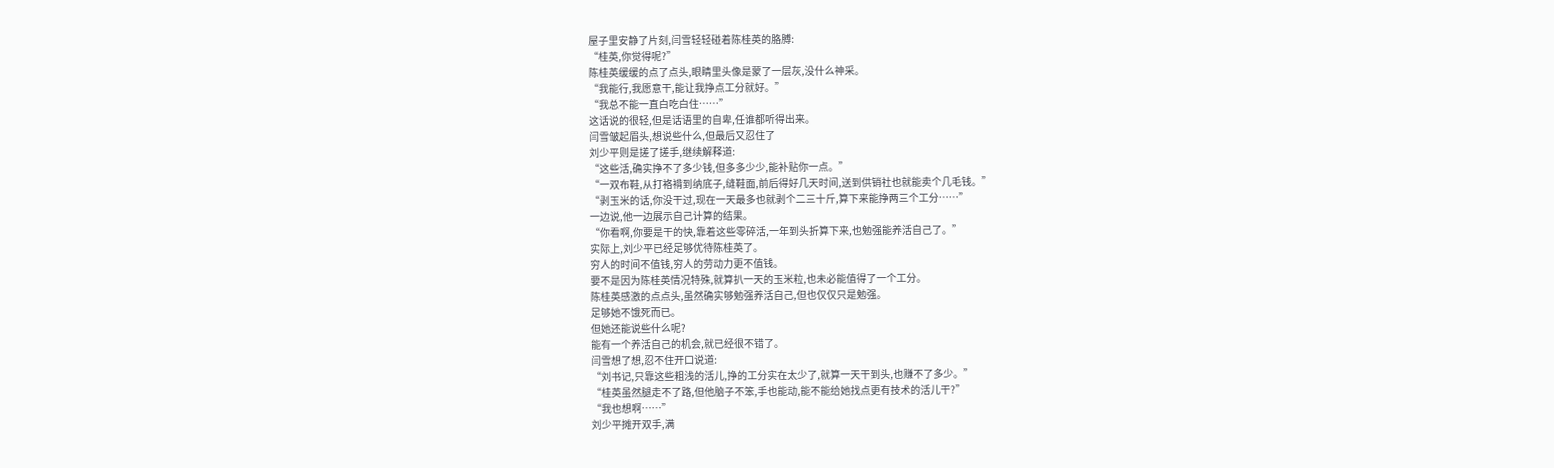屋子里安静了片刻,闫雪轻轻碰着陈桂英的胳膊:
“桂英,你觉得呢?”
陈桂英缓缓的点了点头,眼睛里头像是蒙了一层灰,没什么神采。
“我能行,我愿意干,能让我挣点工分就好。”
“我总不能一直白吃白住……”
这话说的很轻,但是话语里的自卑,任谁都听得出来。
闫雪皱起眉头,想说些什么,但最后又忍住了
刘少平则是搓了搓手,继续解释道:
“这些活,确实挣不了多少钱,但多多少少,能补贴你一点。”
“一双布鞋,从打袼褙到纳底子,缝鞋面,前后得好几天时间,送到供销社也就能卖个几毛钱。”
“剥玉米的话,你没干过,现在一天最多也就剥个二三十斤,算下来能挣两三个工分……”
一边说,他一边展示自己计算的结果。
“你看啊,你要是干的快,靠着这些零碎活,一年到头折算下来,也勉强能养活自己了。”
实际上,刘少平已经足够优待陈桂英了。
穷人的时间不值钱,穷人的劳动力更不值钱。
要不是因为陈桂英情况特殊,就算扒一天的玉米粒,也未必能值得了一个工分。
陈桂英感激的点点头,虽然确实够勉强养活自己,但也仅仅只是勉强。
足够她不饿死而已。
但她还能说些什么呢?
能有一个养活自己的机会,就已经很不错了。
闫雪想了想,忍不住开口说道:
“刘书记,只靠这些粗浅的活儿,挣的工分实在太少了,就算一天干到头,也赚不了多少。”
“桂英虽然腿走不了路,但他脑子不笨,手也能动,能不能给她找点更有技术的活儿干?”
“我也想啊……”
刘少平摊开双手,满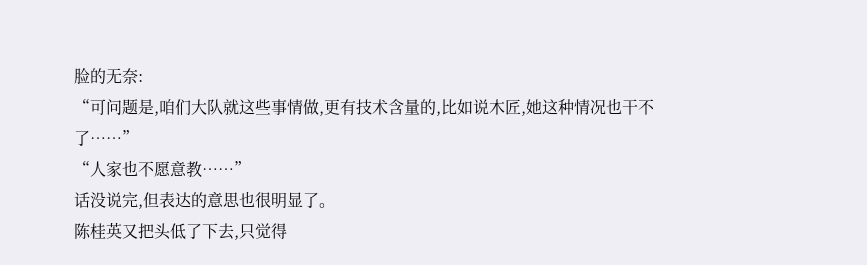脸的无奈:
“可问题是,咱们大队就这些事情做,更有技术含量的,比如说木匠,她这种情况也干不了……”
“人家也不愿意教……”
话没说完,但表达的意思也很明显了。
陈桂英又把头低了下去,只觉得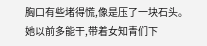胸口有些堵得慌,像是压了一块石头。
她以前多能干,带着女知青们下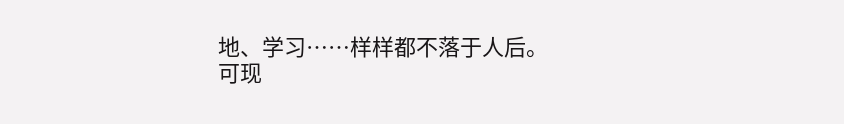地、学习……样样都不落于人后。
可现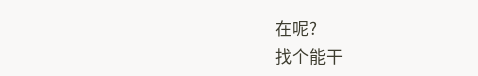在呢?
找个能干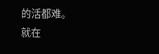的活都难。
就在